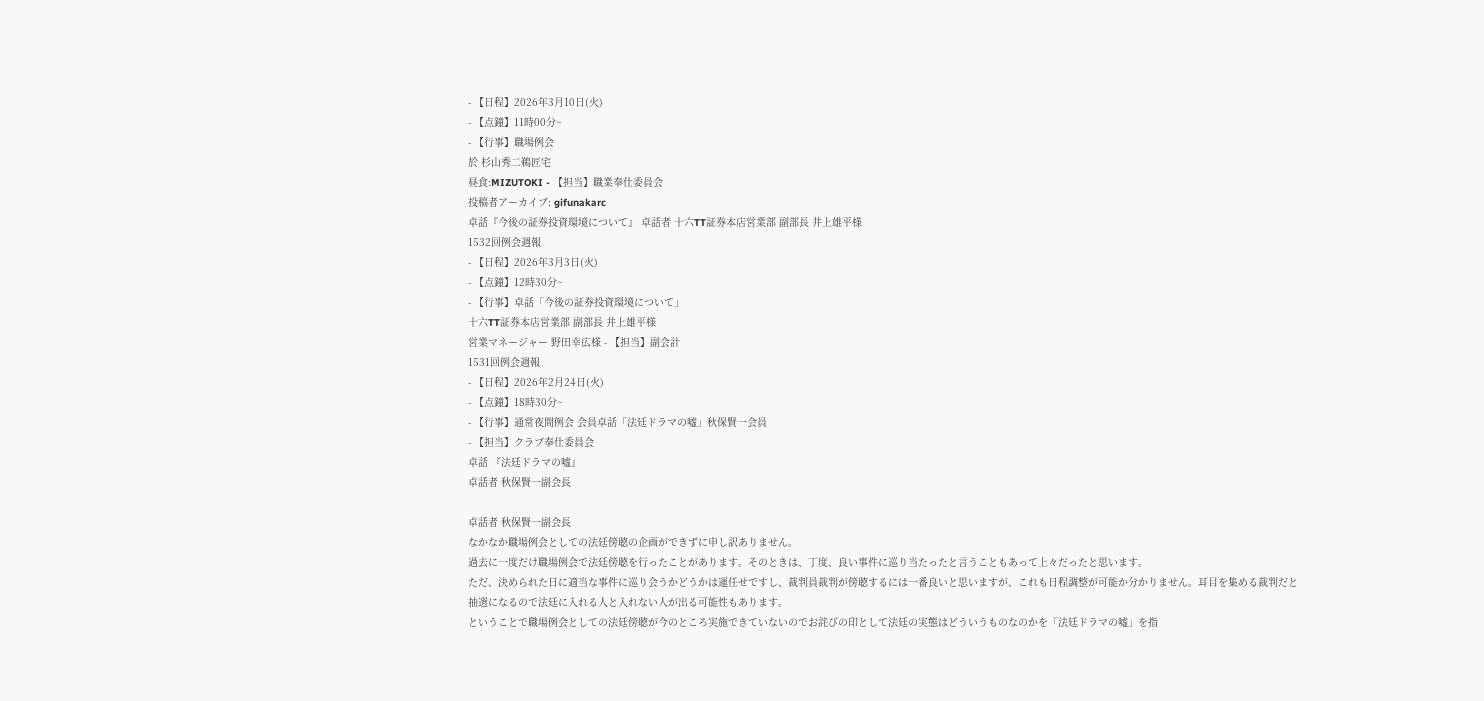- 【日程】2026年3月10日(火)
- 【点鐘】11時00分~
- 【行事】職場例会
於 杉山秀二鵜匠宅
昼食:MIZUTOKI - 【担当】職業奉仕委員会
投稿者アーカイブ: gifunakarc
卓話『今後の証券投資環境について』 卓話者 十六TT証券本店営業部 副部長 井上雄平様
1532回例会週報
- 【日程】2026年3月3日(火)
- 【点鐘】12時30分~
- 【行事】卓話「今後の証券投資環境について」
十六TT証券本店営業部 副部長 井上雄平様
営業マネージャー 野田幸広様 - 【担当】副会計
1531回例会週報
- 【日程】2026年2月24日(火)
- 【点鐘】18時30分~
- 【行事】通常夜間例会 会員卓話「法廷ドラマの嘘」秋保賢一会員
- 【担当】クラブ奉仕委員会
卓話 『法廷ドラマの嘘』
卓話者 秋保賢一副会長

卓話者 秋保賢一副会長
なかなか職場例会としての法廷傍聴の企画ができずに申し訳ありません。
過去に一度だけ職場例会で法廷傍聴を行ったことがあります。そのときは、丁度、良い事件に巡り当たったと言うこともあって上々だったと思います。
ただ、決められた日に適当な事件に巡り会うかどうかは運任せですし、裁判員裁判が傍聴するには一番良いと思いますが、これも日程調整が可能か分かりません。耳目を集める裁判だと抽選になるので法廷に入れる人と入れない人が出る可能性もあります。
ということで職場例会としての法廷傍聴が今のところ実施できていないのでお詫びの印として法廷の実態はどういうものなのかを「法廷ドラマの嘘」を指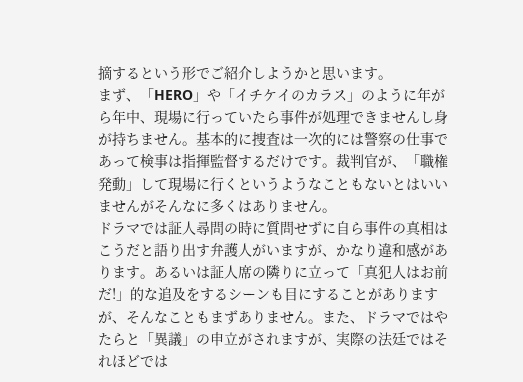摘するという形でご紹介しようかと思います。
まず、「HERO」や「イチケイのカラス」のように年がら年中、現場に行っていたら事件が処理できませんし身が持ちません。基本的に捜査は一次的には警察の仕事であって検事は指揮監督するだけです。裁判官が、「職権発動」して現場に行くというようなこともないとはいいませんがそんなに多くはありません。
ドラマでは証人尋問の時に質問せずに自ら事件の真相はこうだと語り出す弁護人がいますが、かなり違和感があります。あるいは証人席の隣りに立って「真犯人はお前だ!」的な追及をするシーンも目にすることがありますが、そんなこともまずありません。また、ドラマではやたらと「異議」の申立がされますが、実際の法廷ではそれほどでは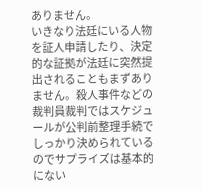ありません。
いきなり法廷にいる人物を証人申請したり、決定的な証拠が法廷に突然提出されることもまずありません。殺人事件などの裁判員裁判ではスケジュールが公判前整理手続でしっかり決められているのでサプライズは基本的にない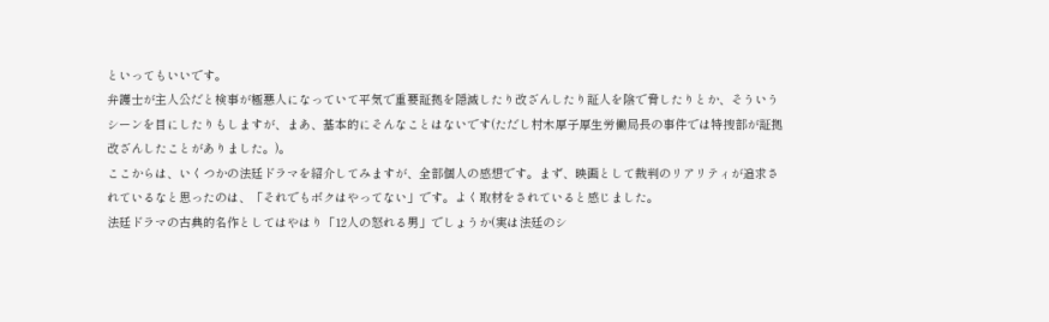といってもいいです。
弁護士が主人公だと検事が極悪人になっていて平気で重要証拠を隠滅したり改ざんしたり証人を陰で脅したりとか、そういうシーンを目にしたりもしますが、まあ、基本的にそんなことはないです(ただし村木厚子厚生労働局長の事件では特捜部が証拠改ざんしたことがありました。)。
ここからは、いくつかの法廷ドラマを紹介してみますが、全部個人の感想です。まず、映画として裁判のリアリティが追求されているなと思ったのは、「それでもボクはやってない」です。よく取材をされていると感じました。
法廷ドラマの古典的名作としてはやはり「12人の怒れる男」でしょうか(実は法廷のシ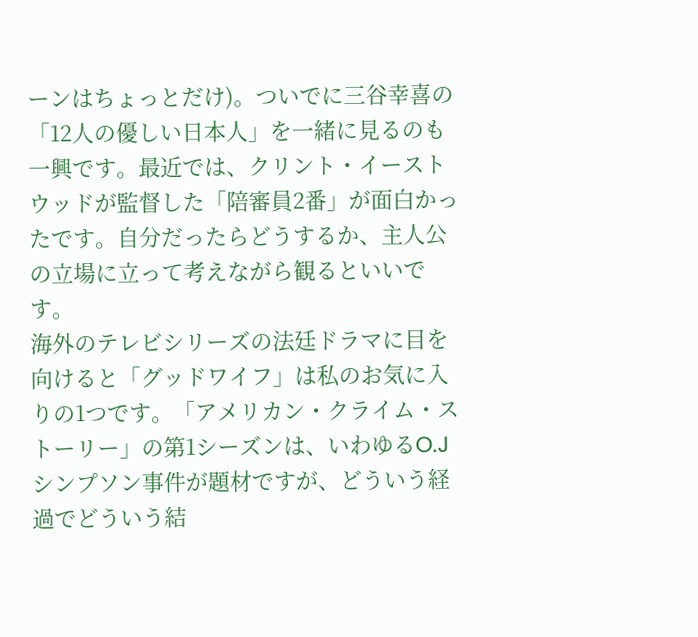ーンはちょっとだけ)。ついでに三谷幸喜の「12人の優しい日本人」を一緒に見るのも一興です。最近では、クリント・イーストウッドが監督した「陪審員2番」が面白かったです。自分だったらどうするか、主人公の立場に立って考えながら観るといいです。
海外のテレビシリーズの法廷ドラマに目を向けると「グッドワイフ」は私のお気に入りの1つです。「アメリカン・クライム・ストーリー」の第1シーズンは、いわゆるO.Jシンプソン事件が題材ですが、どういう経過でどういう結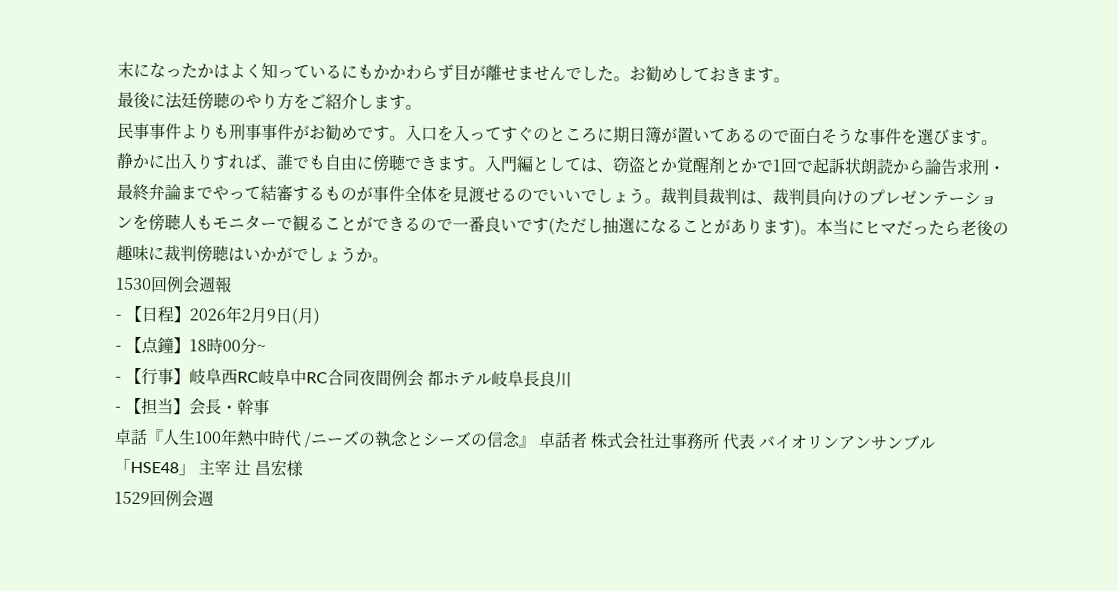末になったかはよく知っているにもかかわらず目が離せませんでした。お勧めしておきます。
最後に法廷傍聴のやり方をご紹介します。
民事事件よりも刑事事件がお勧めです。入口を入ってすぐのところに期日簿が置いてあるので面白そうな事件を選びます。静かに出入りすれば、誰でも自由に傍聴できます。入門編としては、窃盗とか覚醒剤とかで1回で起訴状朗読から論告求刑・最終弁論までやって結審するものが事件全体を見渡せるのでいいでしょう。裁判員裁判は、裁判員向けのプレゼンテーションを傍聴人もモニターで観ることができるので一番良いです(ただし抽選になることがあります)。本当にヒマだったら老後の趣味に裁判傍聴はいかがでしょうか。
1530回例会週報
- 【日程】2026年2月9日(月)
- 【点鐘】18時00分~
- 【行事】岐阜西RC岐阜中RC合同夜間例会 都ホテル岐阜長良川
- 【担当】会長・幹事
卓話『人生100年熱中時代 /ニーズの執念とシーズの信念』 卓話者 株式会社辻事務所 代表 バイオリンアンサンブル「HSE48」 主宰 辻 昌宏様
1529回例会週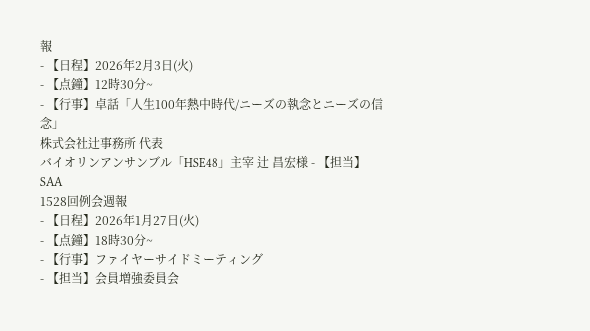報
- 【日程】2026年2月3日(火)
- 【点鐘】12時30分~
- 【行事】卓話「人生100年熱中時代/ニーズの執念とニーズの信念」
株式会社辻事務所 代表
バイオリンアンサンブル「HSE48」主宰 辻 昌宏様 - 【担当】SAA
1528回例会週報
- 【日程】2026年1月27日(火)
- 【点鐘】18時30分~
- 【行事】ファイヤーサイドミーティング
- 【担当】会員増強委員会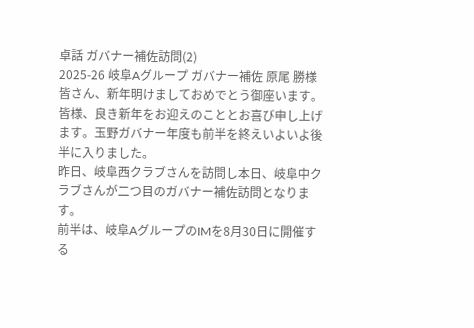卓話 ガバナー補佐訪問(2)
2025-26 岐阜Aグループ ガバナー補佐 原尾 勝様
皆さん、新年明けましておめでとう御座います。皆様、良き新年をお迎えのこととお喜び申し上げます。玉野ガバナー年度も前半を終えいよいよ後半に入りました。
昨日、岐阜西クラブさんを訪問し本日、岐阜中クラブさんが二つ目のガバナー補佐訪問となります。
前半は、岐阜AグループのIMを8月30日に開催する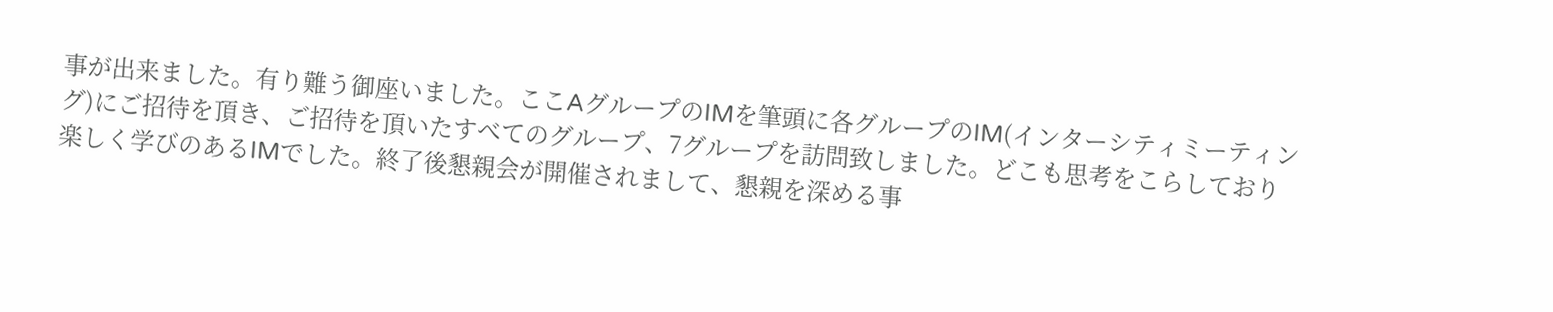事が出来ました。有り難う御座いました。ここAグループのIMを筆頭に各グループのIM(インターシティミーティング)にご招待を頂き、ご招待を頂いたすべてのグループ、7グループを訪問致しました。どこも思考をこらしており楽しく学びのあるIMでした。終了後懇親会が開催されまして、懇親を深める事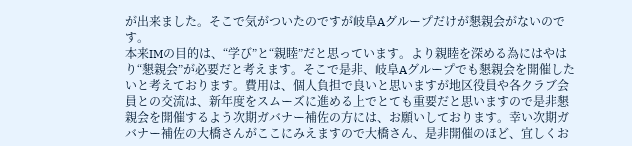が出来ました。そこで気がついたのですが岐阜Aグループだけが懇親会がないのです。
本来IMの目的は、“学び”と“親睦”だと思っています。より親睦を深める為にはやはり“懇親会”が必要だと考えます。そこで是非、岐阜Aグループでも懇親会を開催したいと考えております。費用は、個人負担で良いと思いますが地区役員や各クラブ会員との交流は、新年度をスムーズに進める上でとても重要だと思いますので是非懇親会を開催するよう次期ガバナー補佐の方には、お願いしております。幸い次期ガバナー補佐の大橋さんがここにみえますので大橋さん、是非開催のほど、宜しくお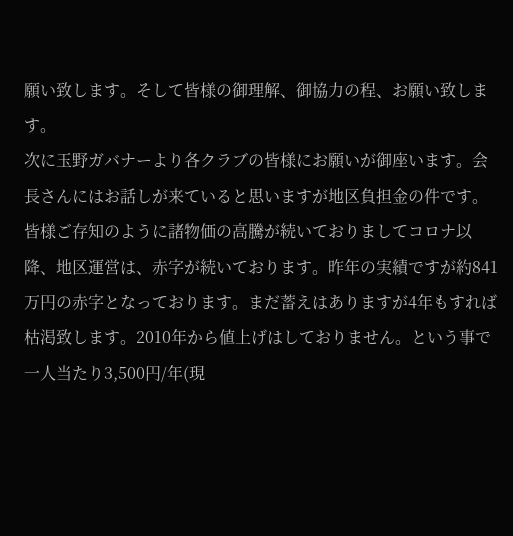願い致します。そして皆様の御理解、御協力の程、お願い致します。
次に玉野ガバナーより各クラブの皆様にお願いが御座います。会長さんにはお話しが来ていると思いますが地区負担金の件です。皆様ご存知のように諸物価の高騰が続いておりましてコロナ以降、地区運営は、赤字が続いております。昨年の実績ですが約841万円の赤字となっております。まだ蓄えはありますが4年もすれば枯渇致します。2010年から値上げはしておりません。という事で一人当たり3,500円/年(現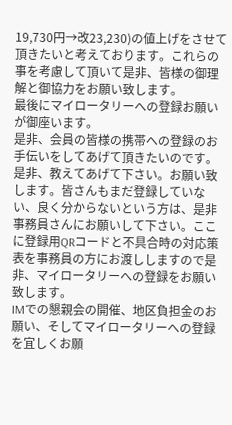19,730円→改23,230)の値上げをさせて頂きたいと考えております。これらの事を考慮して頂いて是非、皆様の御理解と御協力をお願い致します。
最後にマイロータリーへの登録お願いが御座います。
是非、会員の皆様の携帯への登録のお手伝いをしてあげて頂きたいのです。是非、教えてあげて下さい。お願い致します。皆さんもまだ登録していない、良く分からないという方は、是非事務員さんにお願いして下さい。ここに登録用QRコードと不具合時の対応策表を事務員の方にお渡ししますので是非、マイロータリーへの登録をお願い致します。
IMでの懇親会の開催、地区負担金のお願い、そしてマイロータリーへの登録を宜しくお願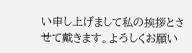い申し上げまして私の挨拶とさせて戴きます。よろしくお願い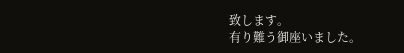致します。
有り難う御座いました。